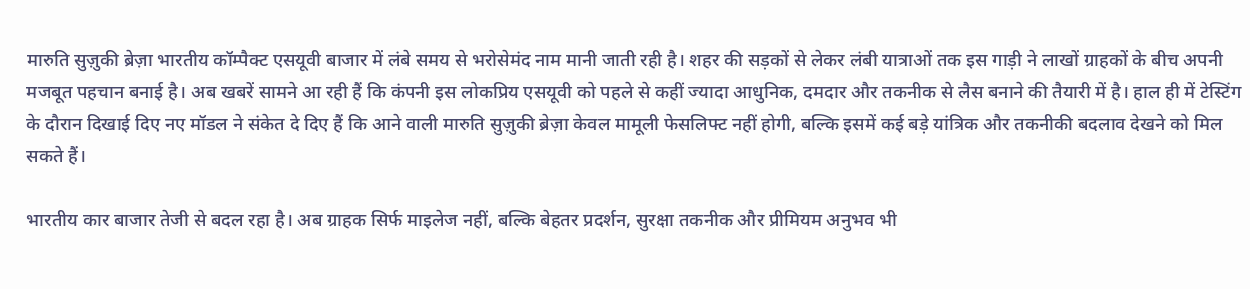मारुति सुज़ुकी ब्रेज़ा भारतीय कॉम्पैक्ट एसयूवी बाजार में लंबे समय से भरोसेमंद नाम मानी जाती रही है। शहर की सड़कों से लेकर लंबी यात्राओं तक इस गाड़ी ने लाखों ग्राहकों के बीच अपनी मजबूत पहचान बनाई है। अब खबरें सामने आ रही हैं कि कंपनी इस लोकप्रिय एसयूवी को पहले से कहीं ज्यादा आधुनिक, दमदार और तकनीक से लैस बनाने की तैयारी में है। हाल ही में टेस्टिंग के दौरान दिखाई दिए नए मॉडल ने संकेत दे दिए हैं कि आने वाली मारुति सुज़ुकी ब्रेज़ा केवल मामूली फेसलिफ्ट नहीं होगी, बल्कि इसमें कई बड़े यांत्रिक और तकनीकी बदलाव देखने को मिल सकते हैं।

भारतीय कार बाजार तेजी से बदल रहा है। अब ग्राहक सिर्फ माइलेज नहीं, बल्कि बेहतर प्रदर्शन, सुरक्षा तकनीक और प्रीमियम अनुभव भी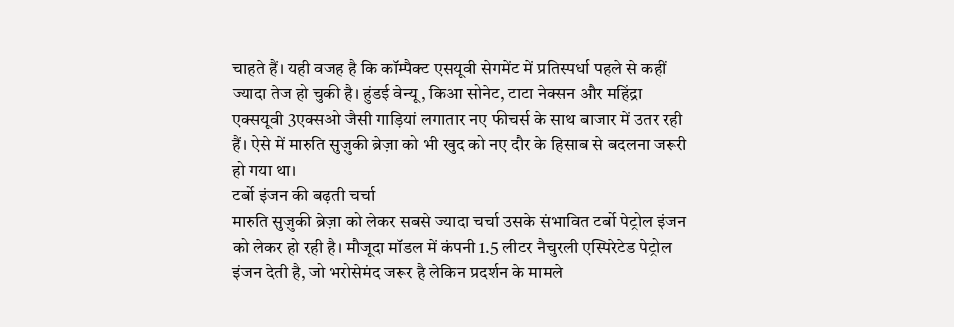चाहते हैं। यही वजह है कि कॉम्पैक्ट एसयूवी सेगमेंट में प्रतिस्पर्धा पहले से कहीं ज्यादा तेज हो चुकी है। हुंडई वेन्यू, किआ सोनेट, टाटा नेक्सन और महिंद्रा एक्सयूवी 3एक्सओ जैसी गाड़ियां लगातार नए फीचर्स के साथ बाजार में उतर रही हैं। ऐसे में मारुति सुज़ुकी ब्रेज़ा को भी खुद को नए दौर के हिसाब से बदलना जरूरी हो गया था।
टर्बो इंजन की बढ़ती चर्चा
मारुति सुज़ुकी ब्रेज़ा को लेकर सबसे ज्यादा चर्चा उसके संभावित टर्बो पेट्रोल इंजन को लेकर हो रही है। मौजूदा मॉडल में कंपनी 1.5 लीटर नैचुरली एस्पिरेटेड पेट्रोल इंजन देती है, जो भरोसेमंद जरूर है लेकिन प्रदर्शन के मामले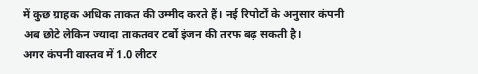में कुछ ग्राहक अधिक ताकत की उम्मीद करते हैं। नई रिपोर्टों के अनुसार कंपनी अब छोटे लेकिन ज्यादा ताकतवर टर्बो इंजन की तरफ बढ़ सकती है।
अगर कंपनी वास्तव में 1.0 लीटर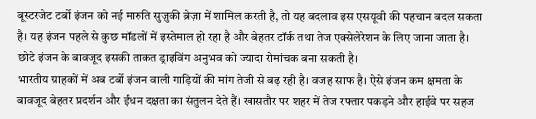बूस्टरजेट टर्बो इंजन को नई मारुति सुज़ुकी ब्रेज़ा में शामिल करती है, तो यह बदलाव इस एसयूवी की पहचान बदल सकता है। यह इंजन पहले से कुछ मॉडलों में इस्तेमाल हो रहा है और बेहतर टॉर्क तथा तेज एक्सेलेरेशन के लिए जाना जाता है। छोटे इंजन के बावजूद इसकी ताकत ड्राइविंग अनुभव को ज्यादा रोमांचक बना सकती है।
भारतीय ग्राहकों में अब टर्बो इंजन वाली गाड़ियों की मांग तेजी से बढ़ रही है। वजह साफ है। ऐसे इंजन कम क्षमता के बावजूद बेहतर प्रदर्शन और ईंधन दक्षता का संतुलन देते हैं। खासतौर पर शहर में तेज रफ्तार पकड़ने और हाईवे पर सहज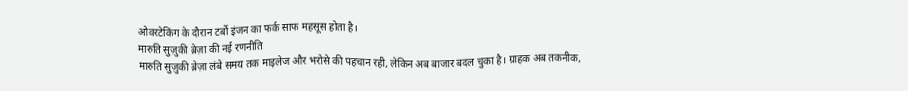ओवरटेकिंग के दौरान टर्बो इंजन का फर्क साफ महसूस होता है।
मारुति सुज़ुकी ब्रेज़ा की नई रणनीति
मारुति सुज़ुकी ब्रेज़ा लंबे समय तक माइलेज और भरोसे की पहचान रही, लेकिन अब बाजार बदल चुका है। ग्राहक अब तकनीक,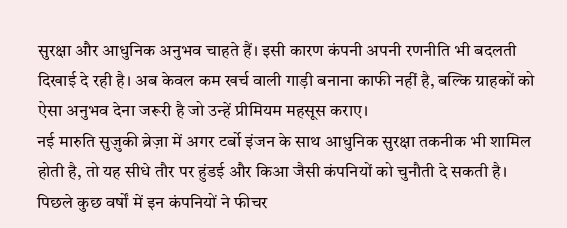सुरक्षा और आधुनिक अनुभव चाहते हैं। इसी कारण कंपनी अपनी रणनीति भी बदलती दिखाई दे रही है। अब केवल कम खर्च वाली गाड़ी बनाना काफी नहीं है, बल्कि ग्राहकों को ऐसा अनुभव देना जरूरी है जो उन्हें प्रीमियम महसूस कराए।
नई मारुति सुज़ुकी ब्रेज़ा में अगर टर्बो इंजन के साथ आधुनिक सुरक्षा तकनीक भी शामिल होती है, तो यह सीधे तौर पर हुंडई और किआ जैसी कंपनियों को चुनौती दे सकती है। पिछले कुछ वर्षों में इन कंपनियों ने फीचर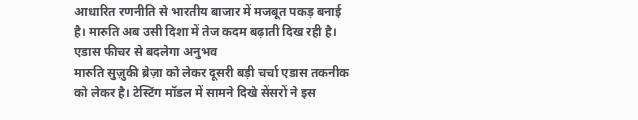आधारित रणनीति से भारतीय बाजार में मजबूत पकड़ बनाई है। मारुति अब उसी दिशा में तेज कदम बढ़ाती दिख रही है।
एडास फीचर से बदलेगा अनुभव
मारुति सुज़ुकी ब्रेज़ा को लेकर दूसरी बड़ी चर्चा एडास तकनीक को लेकर है। टेस्टिंग मॉडल में सामने दिखे सेंसरों ने इस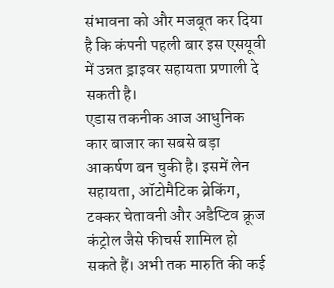संभावना को और मजबूत कर दिया है कि कंपनी पहली बार इस एसयूवी में उन्नत ड्राइवर सहायता प्रणाली दे सकती है।
एडास तकनीक आज आधुनिक कार बाजार का सबसे बड़ा आकर्षण बन चुकी है। इसमें लेन सहायता, ऑटोमैटिक ब्रेकिंग, टक्कर चेतावनी और अडैप्टिव क्रूज कंट्रोल जैसे फीचर्स शामिल हो सकते हैं। अभी तक मारुति की कई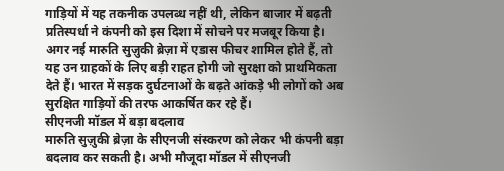गाड़ियों में यह तकनीक उपलब्ध नहीं थी, लेकिन बाजार में बढ़ती प्रतिस्पर्धा ने कंपनी को इस दिशा में सोचने पर मजबूर किया है।
अगर नई मारुति सुज़ुकी ब्रेज़ा में एडास फीचर शामिल होते हैं, तो यह उन ग्राहकों के लिए बड़ी राहत होगी जो सुरक्षा को प्राथमिकता देते हैं। भारत में सड़क दुर्घटनाओं के बढ़ते आंकड़े भी लोगों को अब सुरक्षित गाड़ियों की तरफ आकर्षित कर रहे हैं।
सीएनजी मॉडल में बड़ा बदलाव
मारुति सुज़ुकी ब्रेज़ा के सीएनजी संस्करण को लेकर भी कंपनी बड़ा बदलाव कर सकती है। अभी मौजूदा मॉडल में सीएनजी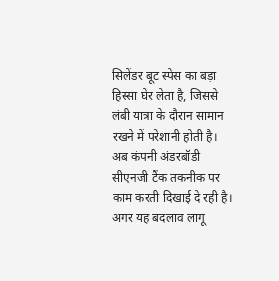सिलेंडर बूट स्पेस का बड़ा हिस्सा घेर लेता है, जिससे लंबी यात्रा के दौरान सामान रखने में परेशानी होती है। अब कंपनी अंडरबॉडी सीएनजी टैंक तकनीक पर काम करती दिखाई दे रही है।
अगर यह बदलाव लागू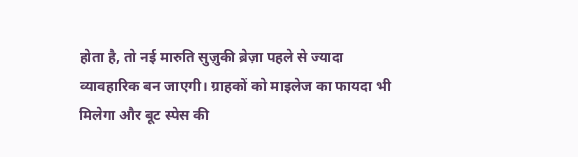होता है, तो नई मारुति सुज़ुकी ब्रेज़ा पहले से ज्यादा व्यावहारिक बन जाएगी। ग्राहकों को माइलेज का फायदा भी मिलेगा और बूट स्पेस की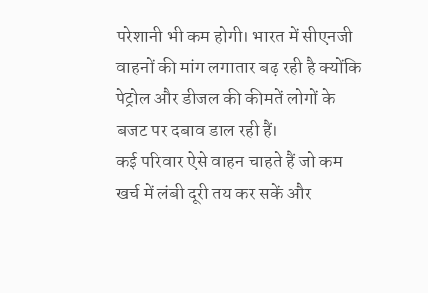परेशानी भी कम होगी। भारत में सीएनजी वाहनों की मांग लगातार बढ़ रही है क्योंकि पेट्रोल और डीजल की कीमतें लोगों के बजट पर दबाव डाल रही हैं।
कई परिवार ऐसे वाहन चाहते हैं जो कम खर्च में लंबी दूरी तय कर सकें और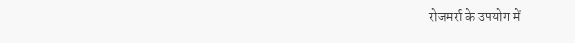रोजमर्रा के उपयोग में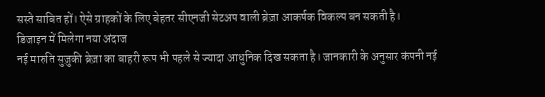सस्ते साबित हों। ऐसे ग्राहकों के लिए बेहतर सीएनजी सेटअप वाली ब्रेज़ा आकर्षक विकल्प बन सकती है।
डिजाइन में मिलेगा नया अंदाज
नई मारुति सुज़ुकी ब्रेज़ा का बाहरी रूप भी पहले से ज्यादा आधुनिक दिख सकता है। जानकारी के अनुसार कंपनी नई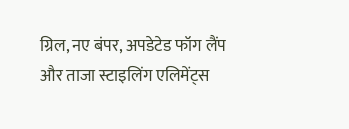ग्रिल, नए बंपर, अपडेटेड फॉग लैंप और ताजा स्टाइलिंग एलिमेंट्स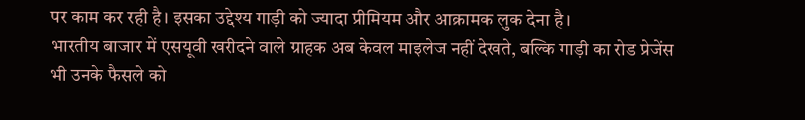पर काम कर रही है। इसका उद्देश्य गाड़ी को ज्यादा प्रीमियम और आक्रामक लुक देना है।
भारतीय बाजार में एसयूवी खरीदने वाले ग्राहक अब केवल माइलेज नहीं देखते, बल्कि गाड़ी का रोड प्रेजेंस भी उनके फैसले को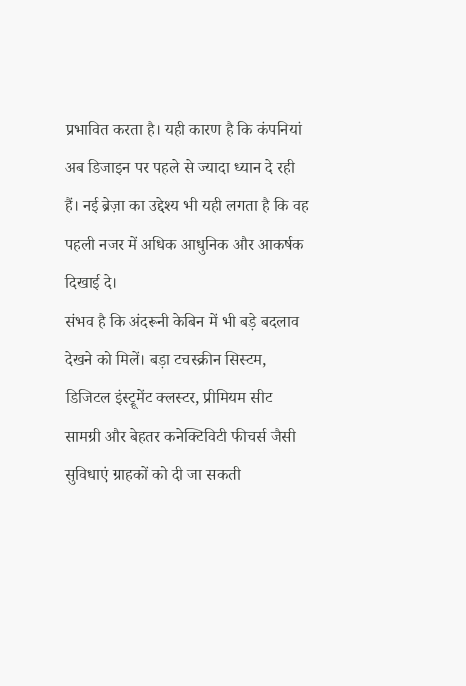प्रभावित करता है। यही कारण है कि कंपनियां अब डिजाइन पर पहले से ज्यादा ध्यान दे रही हैं। नई ब्रेज़ा का उद्देश्य भी यही लगता है कि वह पहली नजर में अधिक आधुनिक और आकर्षक दिखाई दे।
संभव है कि अंदरूनी केबिन में भी बड़े बदलाव देखने को मिलें। बड़ा टचस्क्रीन सिस्टम, डिजिटल इंस्ट्रूमेंट क्लस्टर, प्रीमियम सीट सामग्री और बेहतर कनेक्टिविटी फीचर्स जैसी सुविधाएं ग्राहकों को दी जा सकती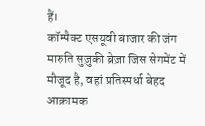हैं।
कॉम्पैक्ट एसयूवी बाजार की जंग
मारुति सुज़ुकी ब्रेज़ा जिस सेगमेंट में मौजूद है, वहां प्रतिस्पर्धा बेहद आक्रामक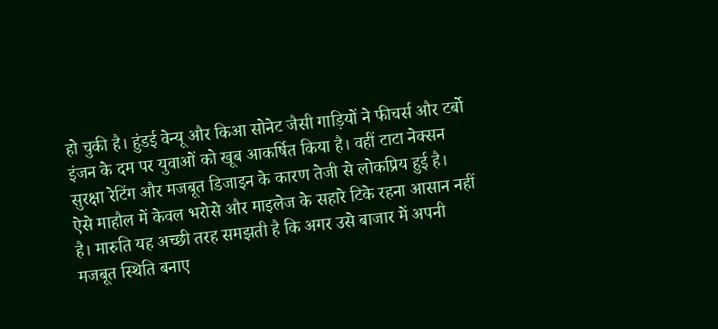हो चुकी है। हुंडई वेन्यू और किआ सोनेट जैसी गाड़ियों ने फीचर्स और टर्बो इंजन के दम पर युवाओं को खूब आकर्षित किया है। वहीं टाटा नेक्सन सुरक्षा रेटिंग और मजबूत डिजाइन के कारण तेजी से लोकप्रिय हुई है।
ऐसे माहौल में केवल भरोसे और माइलेज के सहारे टिके रहना आसान नहीं है। मारुति यह अच्छी तरह समझती है कि अगर उसे बाजार में अपनी मजबूत स्थिति बनाए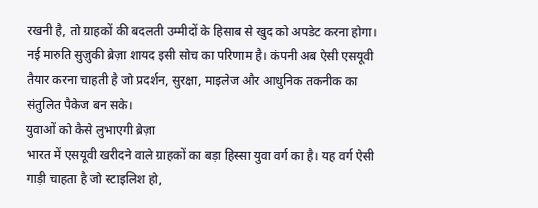रखनी है, तो ग्राहकों की बदलती उम्मीदों के हिसाब से खुद को अपडेट करना होगा।
नई मारुति सुज़ुकी ब्रेज़ा शायद इसी सोच का परिणाम है। कंपनी अब ऐसी एसयूवी तैयार करना चाहती है जो प्रदर्शन, सुरक्षा, माइलेज और आधुनिक तकनीक का संतुलित पैकेज बन सके।
युवाओं को कैसे लुभाएगी ब्रेज़ा
भारत में एसयूवी खरीदने वाले ग्राहकों का बड़ा हिस्सा युवा वर्ग का है। यह वर्ग ऐसी गाड़ी चाहता है जो स्टाइलिश हो,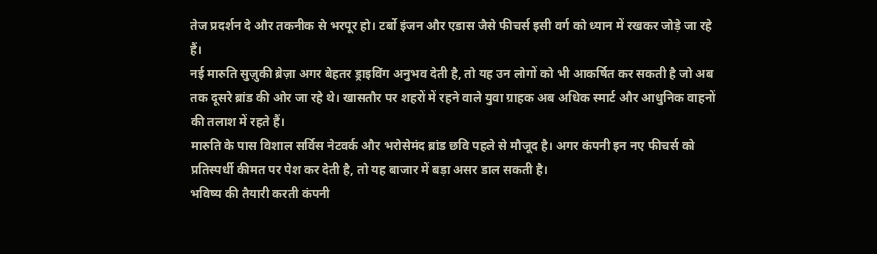तेज प्रदर्शन दे और तकनीक से भरपूर हो। टर्बो इंजन और एडास जैसे फीचर्स इसी वर्ग को ध्यान में रखकर जोड़े जा रहे हैं।
नई मारुति सुज़ुकी ब्रेज़ा अगर बेहतर ड्राइविंग अनुभव देती है, तो यह उन लोगों को भी आकर्षित कर सकती है जो अब तक दूसरे ब्रांड की ओर जा रहे थे। खासतौर पर शहरों में रहने वाले युवा ग्राहक अब अधिक स्मार्ट और आधुनिक वाहनों की तलाश में रहते हैं।
मारुति के पास विशाल सर्विस नेटवर्क और भरोसेमंद ब्रांड छवि पहले से मौजूद है। अगर कंपनी इन नए फीचर्स को प्रतिस्पर्धी कीमत पर पेश कर देती है, तो यह बाजार में बड़ा असर डाल सकती है।
भविष्य की तैयारी करती कंपनी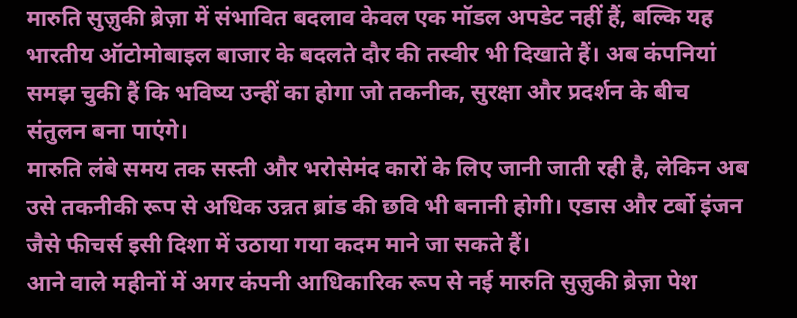मारुति सुज़ुकी ब्रेज़ा में संभावित बदलाव केवल एक मॉडल अपडेट नहीं हैं, बल्कि यह भारतीय ऑटोमोबाइल बाजार के बदलते दौर की तस्वीर भी दिखाते हैं। अब कंपनियां समझ चुकी हैं कि भविष्य उन्हीं का होगा जो तकनीक, सुरक्षा और प्रदर्शन के बीच संतुलन बना पाएंगे।
मारुति लंबे समय तक सस्ती और भरोसेमंद कारों के लिए जानी जाती रही है, लेकिन अब उसे तकनीकी रूप से अधिक उन्नत ब्रांड की छवि भी बनानी होगी। एडास और टर्बो इंजन जैसे फीचर्स इसी दिशा में उठाया गया कदम माने जा सकते हैं।
आने वाले महीनों में अगर कंपनी आधिकारिक रूप से नई मारुति सुज़ुकी ब्रेज़ा पेश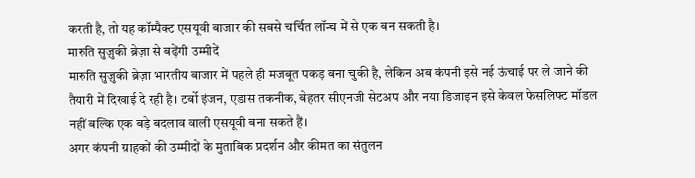करती है, तो यह कॉम्पैक्ट एसयूवी बाजार की सबसे चर्चित लॉन्च में से एक बन सकती है।
मारुति सुज़ुकी ब्रेज़ा से बढ़ेंगी उम्मीदें
मारुति सुज़ुकी ब्रेज़ा भारतीय बाजार में पहले ही मजबूत पकड़ बना चुकी है, लेकिन अब कंपनी इसे नई ऊंचाई पर ले जाने की तैयारी में दिखाई दे रही है। टर्बो इंजन, एडास तकनीक, बेहतर सीएनजी सेटअप और नया डिजाइन इसे केवल फेसलिफ्ट मॉडल नहीं बल्कि एक बड़े बदलाव वाली एसयूवी बना सकते हैं।
अगर कंपनी ग्राहकों की उम्मीदों के मुताबिक प्रदर्शन और कीमत का संतुलन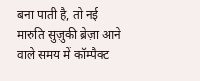बना पाती है, तो नई मारुति सुज़ुकी ब्रेज़ा आने वाले समय में कॉम्पैक्ट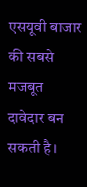एसयूवी बाजार की सबसे मजबूत दावेदार बन सकती है।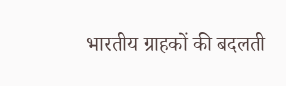भारतीय ग्राहकों की बदलती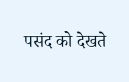पसंद को देखते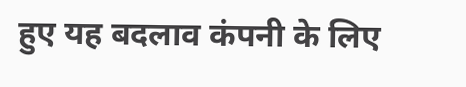हुए यह बदलाव कंपनी के लिए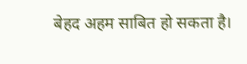बेहद अहम साबित हो सकता है।